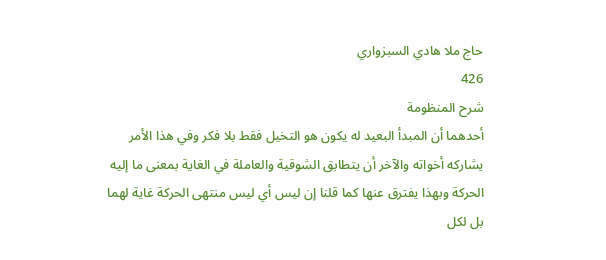حاج ملا هادي السبزواري
426
شرح المنظومة
أحدهما أن المبدأ البعيد له يكون هو التخيل فقط بلا فكر وفي هذا الأمر يشاركه أخواته والآخر أن يتطابق الشوقية والعاملة في الغاية بمعنى ما إليه الحركة وبهذا يفترق عنها كما قلنا إن ليس أي ليس منتهى الحركة غاية لهما بل لكل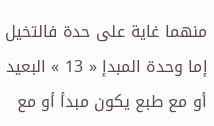منهما غاية على حدة فالتخيل إما وحدة المبدإ « 13 » البعيد أو مع طبع يكون مبدأ أو مع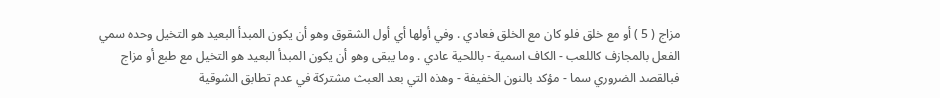مزاج ( 5 ) أو مع خلق فلو كان مع الخلق فعادي . وفي أولها أي أول الشقوق وهو أن يكون المبدأ البعيد هو التخيل وحده سمي الفعل بالمجازف كاللعب - الكاف اسمية - باللحية عادي . وما يبقى وهو أن يكون المبدأ البعيد هو التخيل مع طبع أو مزاج فبالقصد الضروري سما - مؤكد بالنون الخفيفة - وهذه التي بعد العبث مشتركة في عدم تطابق الشوقية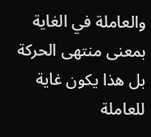والعاملة في الغاية بمعنى منتهى الحركة بل هذا يكون غاية للعاملة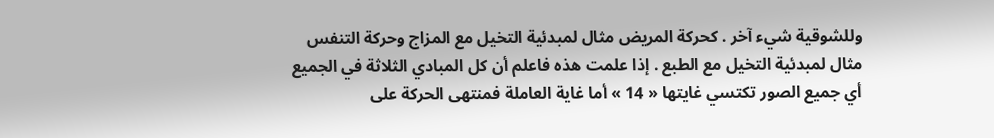وللشوقية شيء آخر . كحركة المريض مثال لمبدئية التخيل مع المزاج وحركة التنفس مثال لمبدئية التخيل مع الطبع . إذا علمت هذه فاعلم أن كل المبادي الثلاثة في الجميع أي جميع الصور تكتسي غايتها « 14 » أما غاية العاملة فمنتهى الحركة على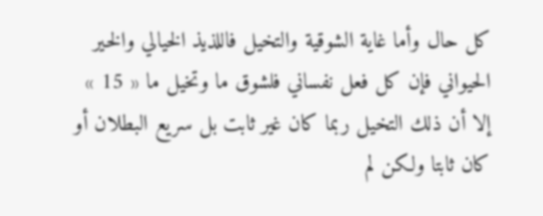كل حال وأما غاية الشوقية والتخيل فاللذيذ الخيالي والخير الحيواني فإن كل فعل نفساني فلشوق ما وتخيل ما « 15 » إلا أن ذلك التخيل ربما كان غير ثابت بل سريع البطلان أو كان ثابتا ولكن لم